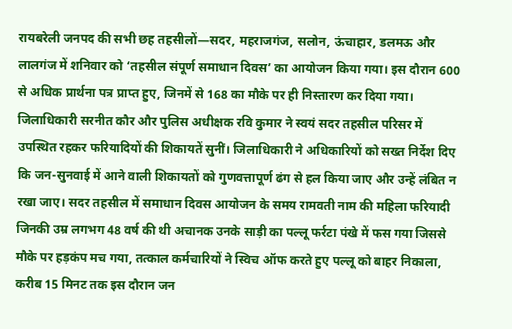रायबरेली जनपद की सभी छह तहसीलों—सदर, महराजगंज, सलोन, ऊंचाहार, डलमऊ और लालगंज में शनिवार को ‘तहसील संपूर्ण समाधान दिवस’ का आयोजन किया गया। इस दौरान 600 से अधिक प्रार्थना पत्र प्राप्त हुए, जिनमें से 168 का मौके पर ही निस्तारण कर दिया गया। जिलाधिकारी सरनीत कौर और पुलिस अधीक्षक रवि कुमार ने स्वयं सदर तहसील परिसर में उपस्थित रहकर फरियादियों की शिकायतें सुनीं। जिलाधिकारी ने अधिकारियों को सख्त निर्देश दिए कि जन-सुनवाई में आने वाली शिकायतों को गुणवत्तापूर्ण ढंग से हल किया जाए और उन्हें लंबित न रखा जाए। सदर तहसील में समाधान दिवस आयोजन के समय रामवती नाम की महिला फरियादी जिनकी उम्र लगभग 48 वर्ष की थी अचानक उनके साड़ी का पल्लू फर्रटा पंखे में फस गया जिससे मौके पर हड़कंप मच गया, तत्काल कर्मचारियों ने स्विच ऑफ करते हुए पल्लू को बाहर निकाला, करीब 15 मिनट तक इस दौरान जन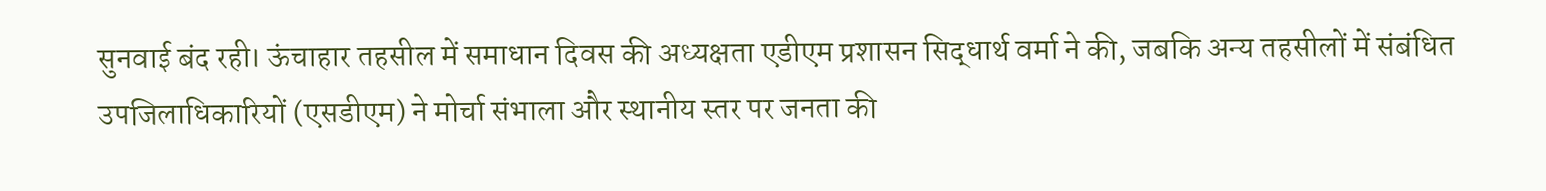सुनवाई बंद रही। ऊंचाहार तहसील में समाधान दिवस की अध्यक्षता एडीएम प्रशासन सिद्धार्थ वर्मा ने की, जबकि अन्य तहसीलों में संबंधित उपजिलाधिकारियों (एसडीएम) ने मोर्चा संभाला और स्थानीय स्तर पर जनता की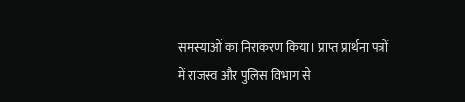समस्याओं का निराकरण किया। प्राप्त प्रार्थना पत्रों में राजस्व और पुलिस विभाग से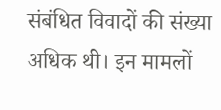संबंधित विवादों की संख्या अधिक थी। इन मामलों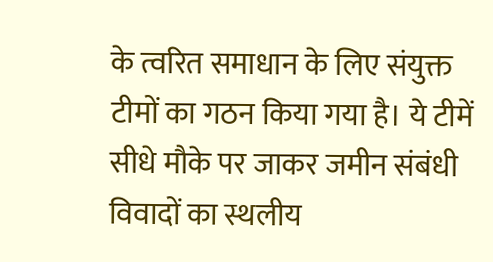के त्वरित समाधान के लिए संयुक्त टीमों का गठन किया गया है। ये टीमें सीधे मौके पर जाकर जमीन संबंधी विवादों का स्थलीय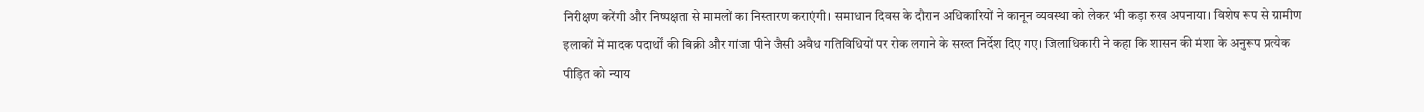निरीक्षण करेंगी और निष्पक्षता से मामलों का निस्तारण कराएंगी। समाधान दिवस के दौरान अधिकारियों ने कानून व्यवस्था को लेकर भी कड़ा रुख अपनाया। विशेष रूप से ग्रामीण इलाकों में मादक पदार्थों की बिक्री और गांजा पीने जैसी अवैध गतिविधियों पर रोक लगाने के सख्त निर्देश दिए गए। जिलाधिकारी ने कहा कि शासन की मंशा के अनुरूप प्रत्येक पीड़ित को न्याय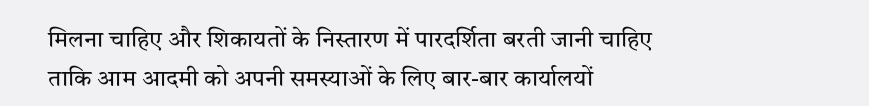मिलना चाहिए और शिकायतों के निस्तारण में पारदर्शिता बरती जानी चाहिए ताकि आम आदमी को अपनी समस्याओं के लिए बार-बार कार्यालयों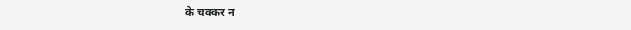के चक्कर न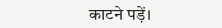काटने पड़ें।